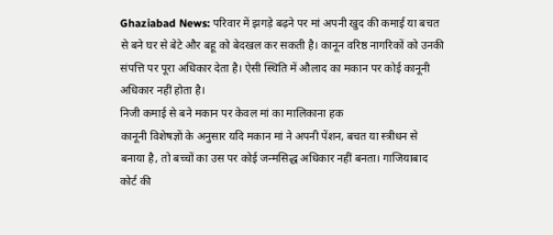Ghaziabad News: परिवार में झगड़े बढ़ने पर मां अपनी खुद की कमाई या बचत से बने घर से बेटे और बहू को बेदखल कर सकती है। कानून वरिष्ठ नागरिकों को उनकी संपत्ति पर पूरा अधिकार देता है। ऐसी स्थिति में औलाद का मकान पर कोई कानूनी अधिकार नहीं होता है।
निजी कमाई से बने मकान पर केवल मां का मालिकाना हक
कानूनी विशेषज्ञों के अनुसार यदि मकान मां ने अपनी पेंशन, बचत या स्त्रीधन से बनाया है, तो बच्चों का उस पर कोई जन्मसिद्ध अधिकार नहीं बनता। गाजियाबाद कोर्ट की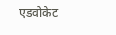एडवोकेट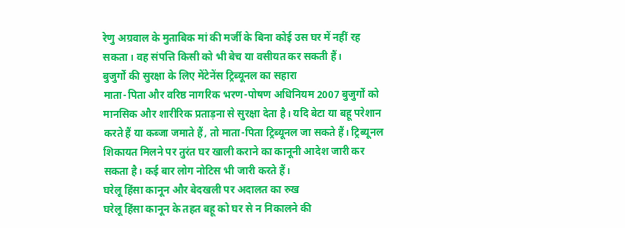रेणु अग्रवाल के मुताबिक मां की मर्जी के बिना कोई उस घर में नहीं रह सकता। वह संपत्ति किसी को भी बेच या वसीयत कर सकती हैं।
बुजुर्गों की सुरक्षा के लिए मेंटेनेंस ट्रिब्यूनल का सहारा
माता-पिता और वरिष्ठ नागरिक भरण-पोषण अधिनियम 2007 बुजुर्गों को मानसिक और शारीरिक प्रताड़ना से सुरक्षा देता है। यदि बेटा या बहू परेशान करते हैं या कब्जा जमाते हैं, तो माता-पिता ट्रिब्यूनल जा सकते हैं। ट्रिब्यूनल शिकायत मिलने पर तुरंत घर खाली कराने का कानूनी आदेश जारी कर सकता है। कई बार लोग नोटिस भी जारी करते हैं।
घरेलू हिंसा कानून और बेदखली पर अदालत का रुख
घरेलू हिंसा कानून के तहत बहू को घर से न निकालने की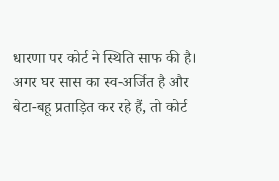धारणा पर कोर्ट ने स्थिति साफ की है। अगर घर सास का स्व-अर्जित है और बेटा-बहू प्रताड़ित कर रहे हैं, तो कोर्ट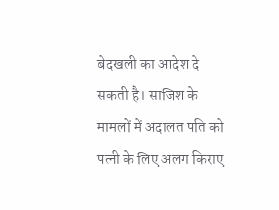बेदखली का आदेश दे सकती है। साजिश के मामलों में अदालत पति को पत्नी के लिए अलग किराए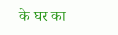के घर का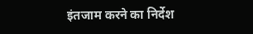इंतजाम करने का निर्देश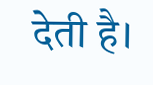देती है।